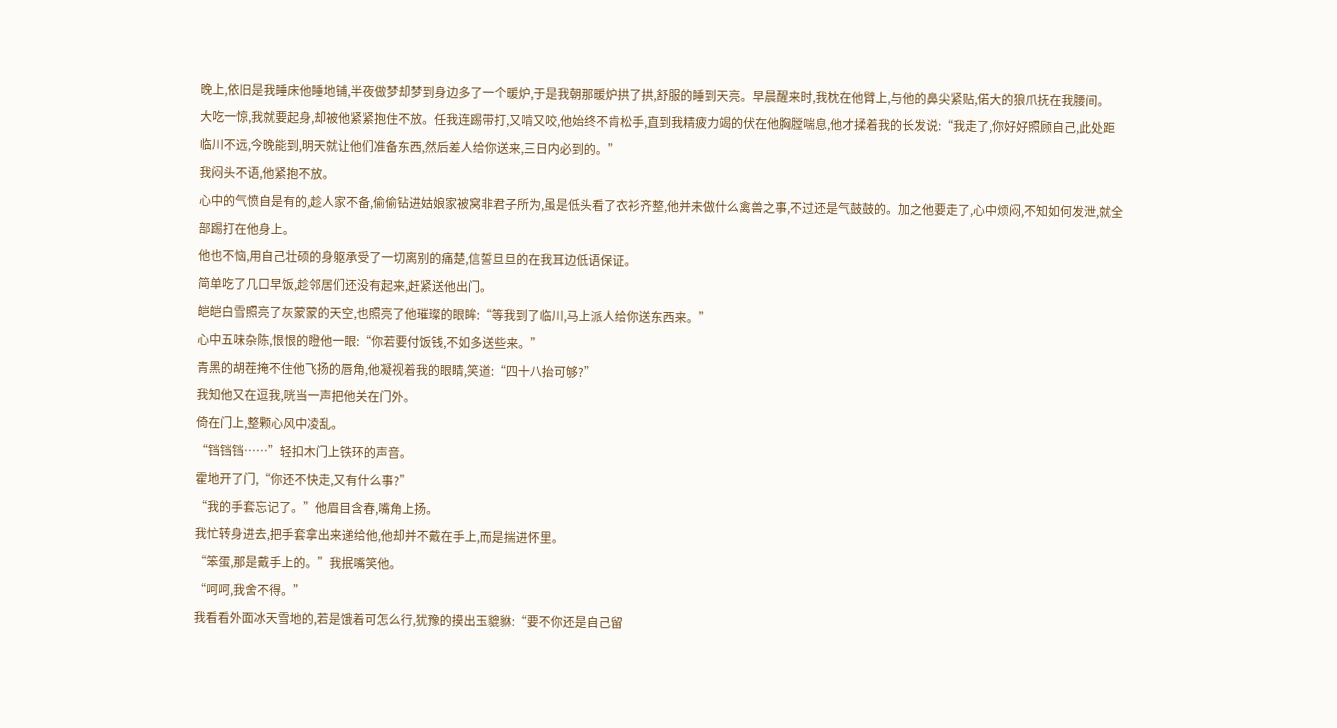晚上,依旧是我睡床他睡地铺,半夜做梦却梦到身边多了一个暖炉,于是我朝那暖炉拱了拱,舒服的睡到天亮。早晨醒来时,我枕在他臂上,与他的鼻尖紧贴,偌大的狼爪抚在我腰间。
大吃一惊,我就要起身,却被他紧紧抱住不放。任我连踢带打,又啃又咬,他始终不肯松手,直到我精疲力竭的伏在他胸膛喘息,他才揉着我的长发说:“我走了,你好好照顾自己,此处距临川不远,今晚能到,明天就让他们准备东西,然后差人给你送来,三日内必到的。”
我闷头不语,他紧抱不放。
心中的气愤自是有的,趁人家不备,偷偷钻进姑娘家被窝非君子所为,虽是低头看了衣衫齐整,他并未做什么禽兽之事,不过还是气鼓鼓的。加之他要走了,心中烦闷,不知如何发泄,就全部踢打在他身上。
他也不恼,用自己壮硕的身躯承受了一切离别的痛楚,信誓旦旦的在我耳边低语保证。
简单吃了几口早饭,趁邻居们还没有起来,赶紧送他出门。
皑皑白雪照亮了灰蒙蒙的天空,也照亮了他璀璨的眼眸:“等我到了临川,马上派人给你送东西来。”
心中五味杂陈,恨恨的瞪他一眼:“你若要付饭钱,不如多送些来。”
青黑的胡茬掩不住他飞扬的唇角,他凝视着我的眼睛,笑道:“四十八抬可够?”
我知他又在逗我,咣当一声把他关在门外。
倚在门上,整颗心风中凌乱。
“铛铛铛……”轻扣木门上铁环的声音。
霍地开了门,“你还不快走,又有什么事?”
“我的手套忘记了。”他眉目含春,嘴角上扬。
我忙转身进去,把手套拿出来递给他,他却并不戴在手上,而是揣进怀里。
“笨蛋,那是戴手上的。”我抿嘴笑他。
“呵呵,我舍不得。”
我看看外面冰天雪地的,若是饿着可怎么行,犹豫的摸出玉貔貅:“要不你还是自己留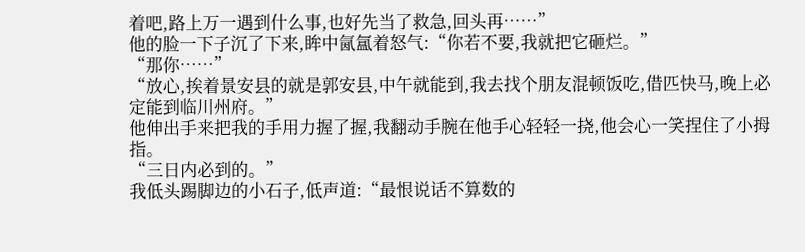着吧,路上万一遇到什么事,也好先当了救急,回头再……”
他的脸一下子沉了下来,眸中氤氲着怒气:“你若不要,我就把它砸烂。”
“那你……”
“放心,挨着景安县的就是郭安县,中午就能到,我去找个朋友混顿饭吃,借匹快马,晚上必定能到临川州府。”
他伸出手来把我的手用力握了握,我翻动手腕在他手心轻轻一挠,他会心一笑捏住了小拇指。
“三日内必到的。”
我低头踢脚边的小石子,低声道:“最恨说话不算数的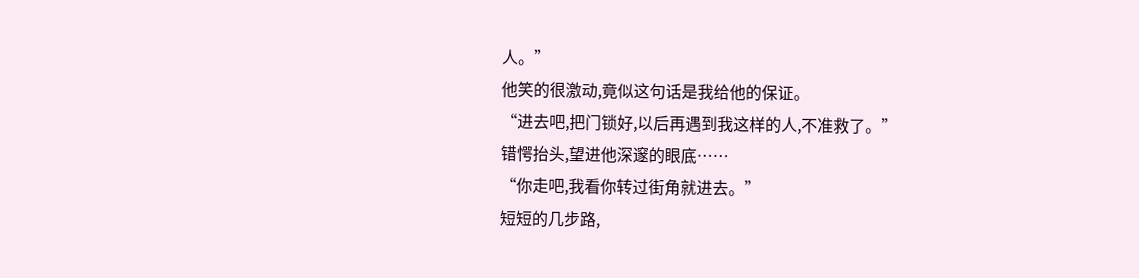人。”
他笑的很激动,竟似这句话是我给他的保证。
“进去吧,把门锁好,以后再遇到我这样的人,不准救了。”
错愕抬头,望进他深邃的眼底……
“你走吧,我看你转过街角就进去。”
短短的几步路,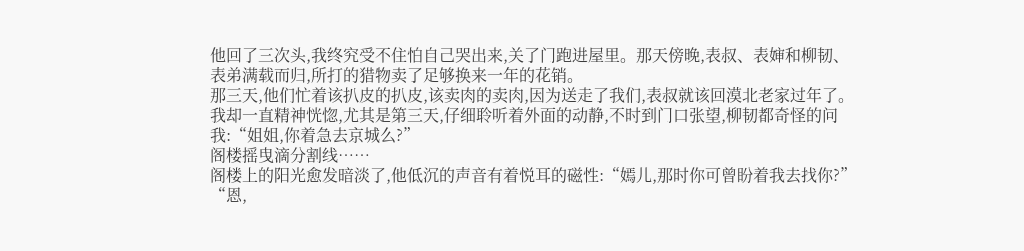他回了三次头,我终究受不住怕自己哭出来,关了门跑进屋里。那天傍晚,表叔、表婶和柳韧、表弟满载而归,所打的猎物卖了足够换来一年的花销。
那三天,他们忙着该扒皮的扒皮,该卖肉的卖肉,因为送走了我们,表叔就该回漠北老家过年了。
我却一直精神恍惚,尤其是第三天,仔细聆听着外面的动静,不时到门口张望,柳韧都奇怪的问我:“姐姐,你着急去京城么?”
阁楼摇曳滴分割线……
阁楼上的阳光愈发暗淡了,他低沉的声音有着悦耳的磁性:“嫣儿,那时你可曾盼着我去找你?”
“恩,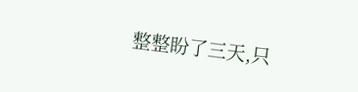整整盼了三天,只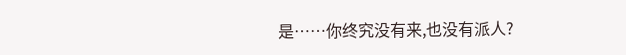是……你终究没有来,也没有派人?